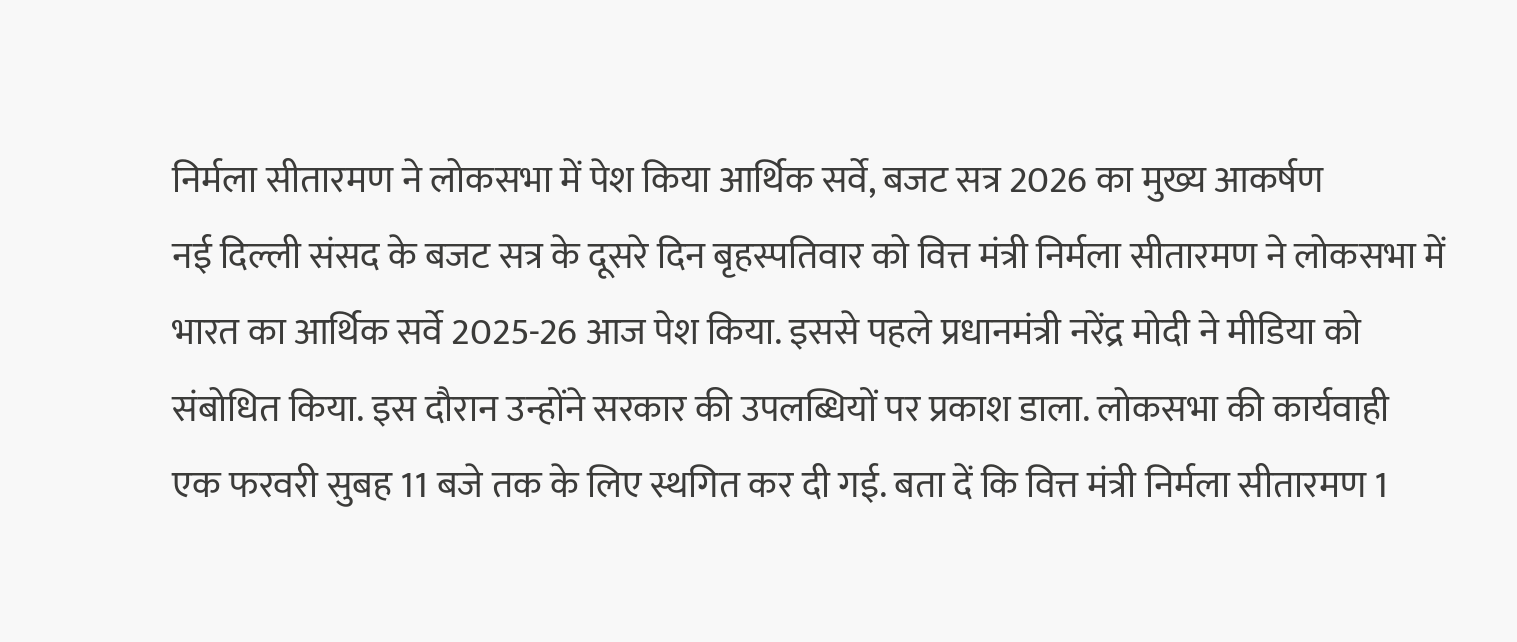निर्मला सीतारमण ने लोकसभा में पेश किया आर्थिक सर्वे, बजट सत्र 2026 का मुख्य आकर्षण
नई दिल्ली संसद के बजट सत्र के दूसरे दिन बृहस्पतिवार को वित्त मंत्री निर्मला सीतारमण ने लोकसभा में भारत का आर्थिक सर्वे 2025-26 आज पेश किया. इससे पहले प्रधानमंत्री नरेंद्र मोदी ने मीडिया को संबोधित किया. इस दौरान उन्होंने सरकार की उपलब्धियों पर प्रकाश डाला. लोकसभा की कार्यवाही एक फरवरी सुबह 11 बजे तक के लिए स्थगित कर दी गई. बता दें कि वित्त मंत्री निर्मला सीतारमण 1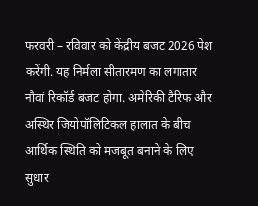फरवरी – रविवार को केंद्रीय बजट 2026 पेश करेंगी. यह निर्मला सीतारमण का लगातार नौवां रिकॉर्ड बजट होगा. अमेरिकी टैरिफ और अस्थिर जियोपॉलिटिकल हालात के बीच आर्थिक स्थिति को मजबूत बनाने के लिए सुधार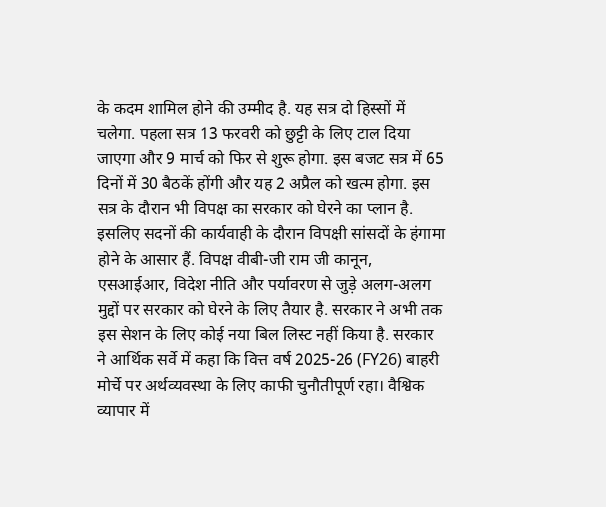के कदम शामिल होने की उम्मीद है. यह सत्र दो हिस्सों में चलेगा. पहला सत्र 13 फरवरी को छुट्टी के लिए टाल दिया जाएगा और 9 मार्च को फिर से शुरू होगा. इस बजट सत्र में 65 दिनों में 30 बैठकें होंगी और यह 2 अप्रैल को खत्म होगा. इस सत्र के दौरान भी विपक्ष का सरकार को घेरने का प्लान है. इसलिए सदनों की कार्यवाही के दौरान विपक्षी सांसदों के हंगामा होने के आसार हैं. विपक्ष वीबी-जी राम जी कानून, एसआईआर, विदेश नीति और पर्यावरण से जुड़े अलग-अलग मुद्दों पर सरकार को घेरने के लिए तैयार है. सरकार ने अभी तक इस सेशन के लिए कोई नया बिल लिस्ट नहीं किया है. सरकार ने आर्थिक सर्वे में कहा कि वित्त वर्ष 2025-26 (FY26) बाहरी मोर्चे पर अर्थव्यवस्था के लिए काफी चुनौतीपूर्ण रहा। वैश्विक व्यापार में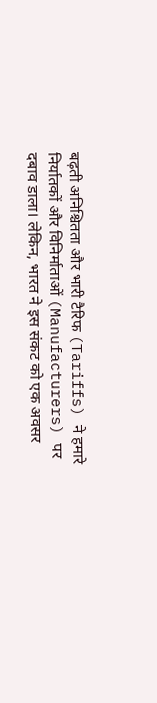बढ़ती अनिश्चितता और भारी टैरिफ (Tariffs) ने हमारे निर्यातकों और विनिर्माताओं (Manufacturers) पर दबाव डाला। लेकिन, भारत ने इस संकट को एक अवसर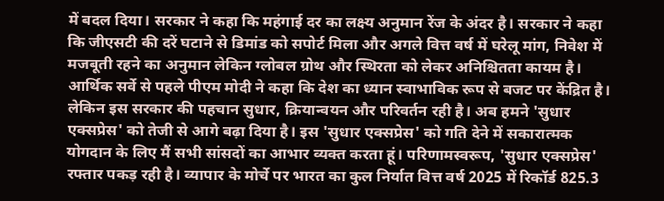में बदल दिया। सरकार ने कहा कि महंगाई दर का लक्ष्य अनुमान रेंज के अंदर है। सरकार ने कहा कि जीएसटी की दरें घटाने से डिमांड को सपोर्ट मिला और अगले वित्त वर्ष में घरेलू मांग, निवेश में मजबूती रहने का अनुमान लेकिन ग्लोबल ग्रोथ और स्थिरता को लेकर अनिश्चितता कायम है। आर्थिक सर्वे से पहले पीएम मोदी ने कहा कि देश का ध्यान स्वाभाविक रूप से बजट पर केंद्रित है। लेकिन इस सरकार की पहचान सुधार, क्रियान्वयन और परिवर्तन रही है। अब हमने 'सुधार एक्सप्रेस' को तेजी से आगे बढ़ा दिया है। इस 'सुधार एक्सप्रेस' को गति देने में सकारात्मक योगदान के लिए मैं सभी सांसदों का आभार व्यक्त करता हूं। परिणामस्वरूप, 'सुधार एक्सप्रेस' रफ्तार पकड़ रही है। व्यापार के मोर्चे पर भारत का कुल निर्यात वित्त वर्ष 2025 में रिकॉर्ड 825.3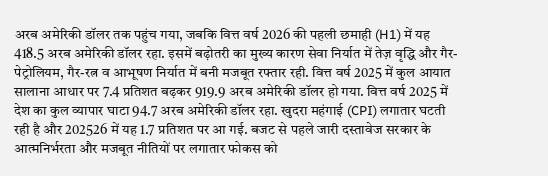अरब अमेरिकी डॉलर तक पहुंच गया, जबकि वित्त वर्ष 2026 की पहली छमाही (H1) में यह 418.5 अरब अमेरिकी डॉलर रहा. इसमें बढ़ोतरी का मुख्य कारण सेवा निर्यात में तेज़ वृद्धि और गैर-पेट्रोलियम, गैर-रत्न व आभूषण निर्यात में बनी मजबूत रफ्तार रही. वित्त वर्ष 2025 में कुल आयात सालाना आधार पर 7.4 प्रतिशत बढ़कर 919.9 अरब अमेरिकी डॉलर हो गया. वित्त वर्ष 2025 में देश का कुल व्यापार घाटा 94.7 अरब अमेरिकी डॉलर रहा. खुदरा महंगाई (CPI) लगातार घटती रही है और 202526 में यह 1.7 प्रतिशत पर आ गई. बजट से पहले जारी दस्तावेज सरकार के आत्मनिर्भरता और मजबूत नीतियों पर लगातार फोकस को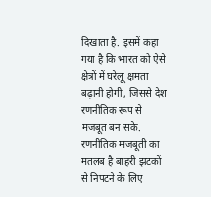दिखाता है. इसमें कहा गया है कि भारत को ऐसे क्षेत्रों में घरेलू क्षमता बढ़ानी होगी, जिससे देश रणनीतिक रूप से मजबूत बन सके. रणनीतिक मजबूती का मतलब है बाहरी झटकों से निपटने के लिए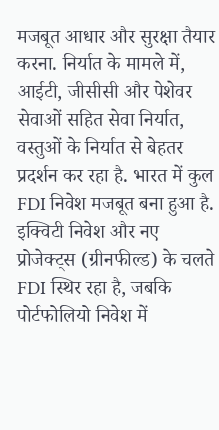मजबूत आधार और सुरक्षा तैयार करना. निर्यात के मामले में, आईटी, जीसीसी और पेशेवर सेवाओं सहित सेवा निर्यात, वस्तुओं के निर्यात से बेहतर प्रदर्शन कर रहा है. भारत में कुल FDI निवेश मजबूत बना हुआ है. इक्विटी निवेश और नए प्रोजेक्ट्स (ग्रीनफील्ड) के चलते FDI स्थिर रहा है, जबकि पोर्टफोलियो निवेश में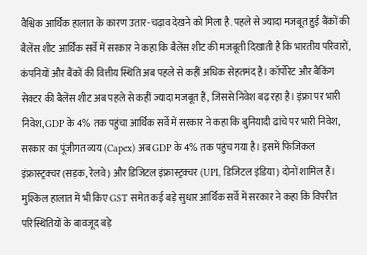वैश्विक आर्थिक हालात के कारण उतार-चढ़ाव देखने को मिला है. पहले से ज्यादा मजबूत हुई बैंकों की बैलेंस शीट आर्थिक सर्वे में सरकार ने कहा कि बैलेंस शीट की मजबूती दिखाती है कि भारतीय परिवारों, कंपनियों और बैंकों की वित्तीय स्थिति अब पहले से कहीं अधिक सेहतमंद है। कॉर्पोरेट और बैंकिंग सेक्टर की बैलेंस शीट अब पहले से कहीं ज्यादा मजबूत हैं, जिससे निवेश बढ़ रहा है। इंफ्रा पर भारी निवेश, GDP के 4% तक पहुंचा आर्थिक सर्वे में सरकार ने कहा कि बुनियादी ढांचे पर भारी निवेश, सरकार का पूंजीगत व्यय (Capex) अब GDP के 4% तक पहुंच गया है। इसमें फिजिकल इंफ्रास्ट्रक्चर (सड़क, रेलवे) और डिजिटल इंफ्रास्ट्रक्चर (UPI, डिजिटल इंडिया) दोनों शामिल हैं। मुश्किल हालात में भी किए GST समेत कई बड़े सुधार आर्थिक सर्वे में सरकार ने कहा कि विपरीत परिस्थितियों के बावजूद बड़े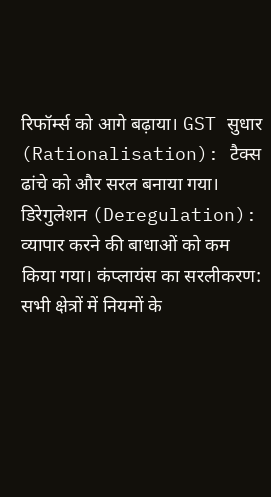रिफॉर्म्स को आगे बढ़ाया। GST सुधार (Rationalisation): टैक्स ढांचे को और सरल बनाया गया। डिरेगुलेशन (Deregulation): व्यापार करने की बाधाओं को कम किया गया। कंप्लायंस का सरलीकरण: सभी क्षेत्रों में नियमों के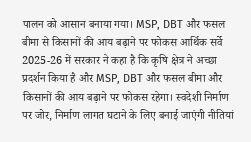पालन को आसान बनाया गया। MSP, DBT और फसल बीमा से किसानों की आय बढ़ाने पर फोकस आर्थिक सर्वे 2025-26 में सरकार ने कहा है कि कृषि क्षेत्र ने अच्छा प्रदर्शन किया है और MSP, DBT और फसल बीमा और किसानों की आय बढ़ाने पर फोकस रहेगा। स्वदेशी निर्माण पर जोर, निर्माण लागत घटाने के लिए बनाई जाएंगी नीतियां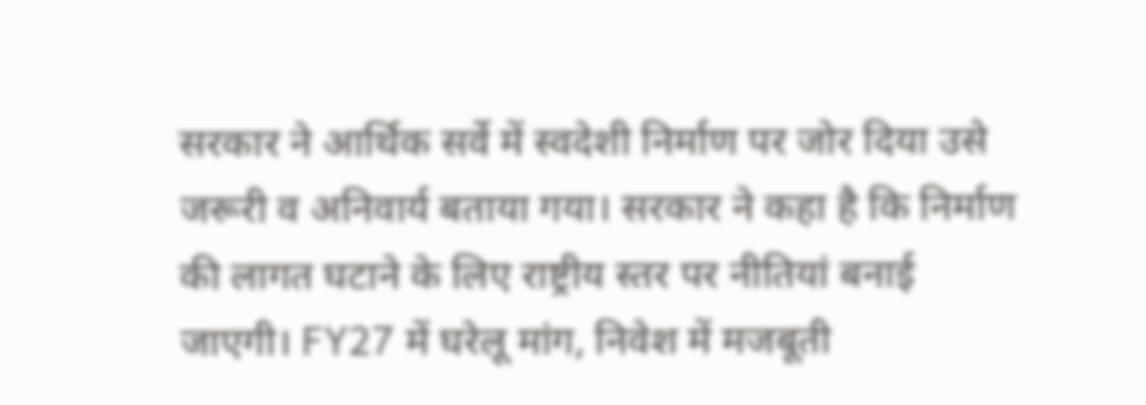सरकार ने आर्थिक सर्वे में स्वदेशी निर्माण पर जोर दिया उसे जरूरी व अनिवार्य बताया गया। सरकार ने कहा है कि निर्माण की लागत घटाने के लिए राष्ट्रीय स्तर पर नीतियां बनाई जाएगी। FY27 में घरेलू मांग, निवेश में मजबूती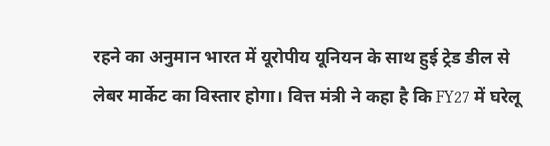रहने का अनुमान भारत में यूरोपीय यूनियन के साथ हुई ट्रेड डील से लेबर मार्केट का विस्तार होगा। वित्त मंत्री ने कहा है कि FY27 में घरेलू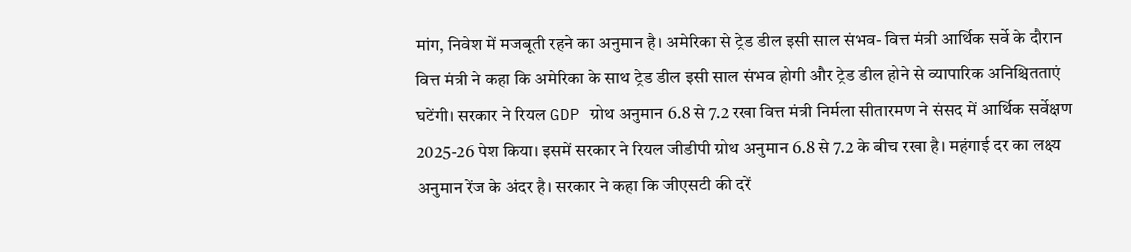मांग, निवेश में मजबूती रहने का अनुमान है। अमेरिका से ट्रेड डील इसी साल संभव- वित्त मंत्री आर्थिक सर्वे के दौरान वित्त मंत्री ने कहा कि अमेरिका के साथ ट्रेड डील इसी साल संभव होगी और ट्रेड डील होने से व्यापारिक अनिश्चितताएं घटेंगी। सरकार ने रियल GDP ग्रोथ अनुमान 6.8 से 7.2 रखा वित्त मंत्री निर्मला सीतारमण ने संसद में आर्थिक सर्वेक्षण 2025-26 पेश किया। इसमें सरकार ने रियल जीडीपी ग्रोथ अनुमान 6.8 से 7.2 के बीच रखा है। महंगाई दर का लक्ष्य अनुमान रेंज के अंदर है। सरकार ने कहा कि जीएसटी की दरें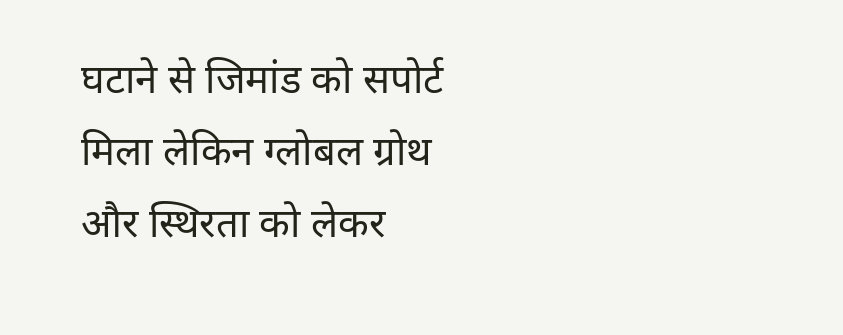घटाने से जिमांड को सपोर्ट मिला लेकिन ग्लोबल ग्रोथ और स्थिरता को लेकर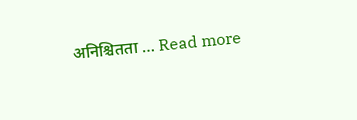अनिश्चितता … Read more